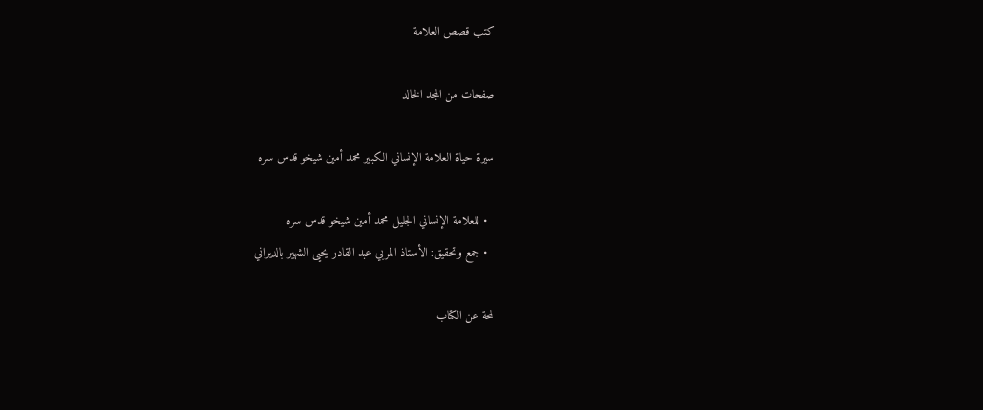كتب قصص العلامة

صفحات من المجد الخالد

سيرة حياة العلامة الإنساني الكبير محمد أمين شيخو قدس سره

  • للعلامة الإنساني الجليل محمد أمين شيخو قدس سره
  • جمع وتحقيق: الأستاذ المربي عبد القادر يحيى الشهير بالديراني

لمحة عن الكتاب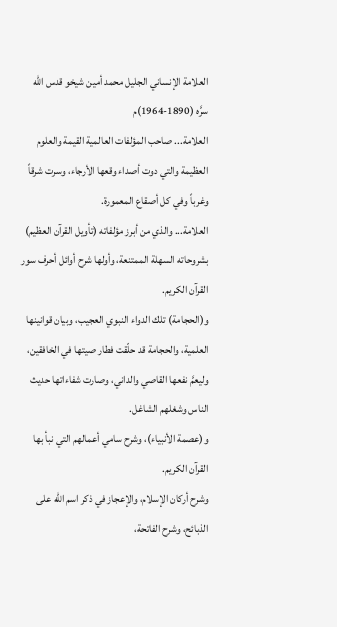العلامة الإنساني الجليل محمد أمين شيخو قدس الله سرَّه (1890-1964)م
العلامة... صاحب المؤلفات العالمية القيمة والعلوم العظيمة والتي دوت أصداء وقعها الأرجاء، وسرت شرقاً وغرباً وفي كل أصقاع المعمورة.
العلامة... والذي من أبرز مؤلفاته (تأويل القرآن العظيم) بشروحاته السهلة الممتنعة، وأولها شرح أوائل أحرف سور القرآن الكريم.
و(الحجامة) تلك الدواء النبوي العجيب، وبيان قوانينها العلمية، والحجامة قد حلّقت فطار صيتها في الخافقين، وليعمَّ نفعها القاصي والداني، وصارت شفاءاتها حديث الناس وشغلهم الشاغل.
و(عصمة الأنبياء)، وشرح سامي أعمالهم التي نبأ بها القرآن الكريم.
وشرح أركان الإسلام، والإعجاز في ذكر اسم الله على الذبائح، وشرح الفاتحة،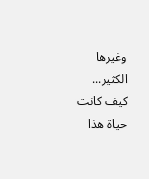وغيرها الكثير...
كيف كانت حياة هذا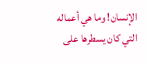الإنسان! وما هي أعماله التي كان يسطرها على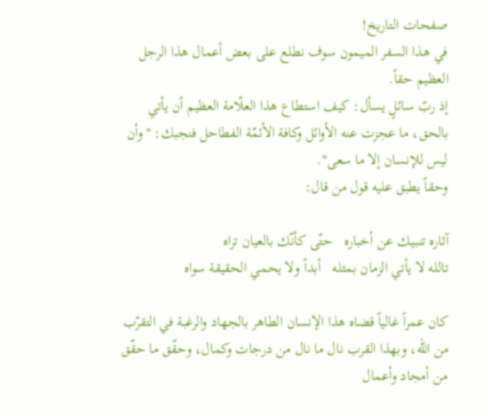صفحات التاريخ!
في هذا السفر الميمون سوف نطلع على بعض أعمال هذا الرجل العظيم حقاً.
إذ ربّ سائلٍ يسأل: كيف استطاع هذا العلّامة العظيم أن يأتي بالحق، ما عجزت عنه الأوائل وكافة الأئمّة الفطاحل فنجبك: "وأن ليس للإنسان إلا ما سعى".
وحقاً يطبق عليه قول من قال:

آثاره تنبيـك عن أخباره   حتّى كأنّك بالعيان تراه
تالله لا يأتي الزمان بمثله   أبداً ولا يحمي الحقيقة سواه

كان عمراً غالياً قضاه هذا الإنسان الطاهر بالجهاد والرغبة في التقرّب من الله، وبهذا القرب نال ما نال من درجات وكمال، وحقّق ما حقّق من أمجاد وأعمال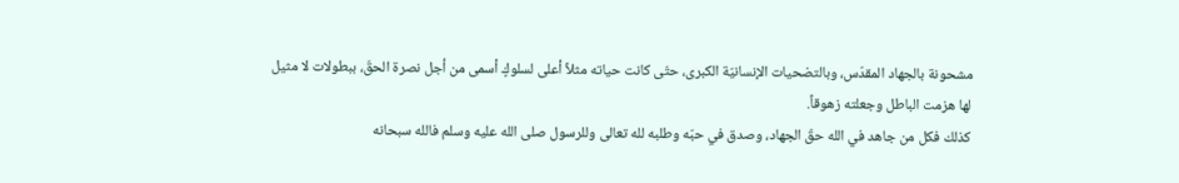مشحونة بالجهاد المقدّس، وبالتضحيات الإنسانيّة الكبرى، حتّى كانت حياته مثلاً أعلى لسلوكٍ أسمى من أجل نصرة الحقّ، ببطولات لا مثيل لها هزمت الباطل وجعلته زهوقاً.
كذلك فكل من جاهد في الله حقّ الجهاد، وصدق في حبّه وطلبه لله تعالى وللرسول صلى الله عليه وسلم فالله سبحانه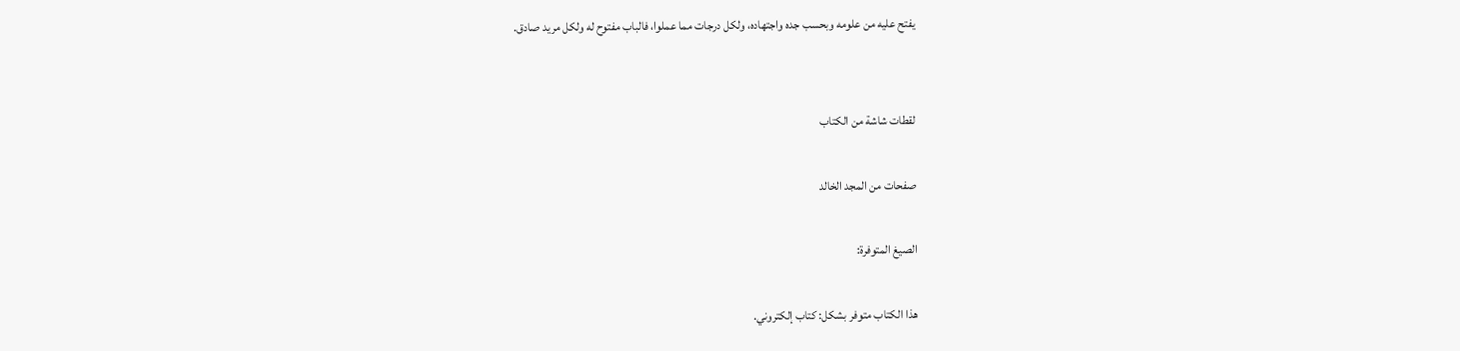يفتح عليه من علومه وبحسب جده واجتهاده، ولكل درجات مما عملوا، فالباب مفتوح له ولكل مريد صادق.


لقطات شاشة من الكتاب

صفحات من المجد الخالد

الصيغ المتوفرة:

هذا الكتاب متوفر بشكل: كتاب إلكتروني.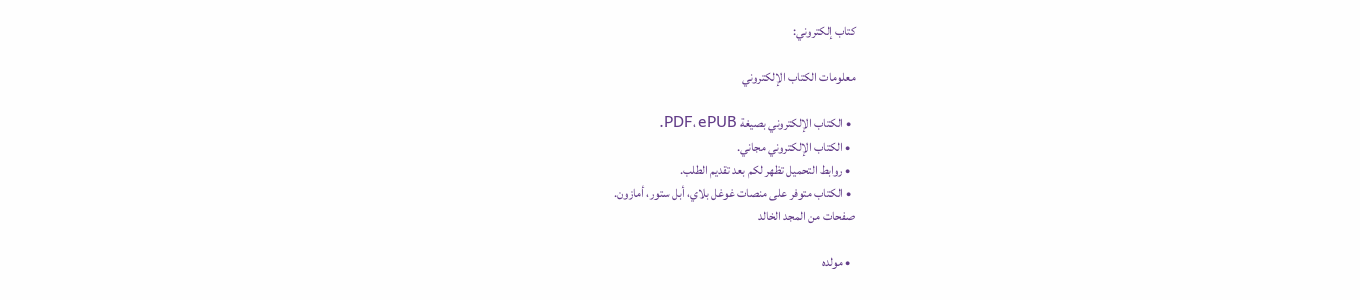كتاب إلكتروني:

معلومات الكتاب الإلكتروني

  • الكتاب الإلكتروني بصيغة PDF، ePUB.
  • الكتاب الإلكتروني مجاني.
  • روابط التحميل تظهر لكم بعد تقديم الطلب.
  • الكتاب متوفر على منصات غوغل بلاي، أبل ستور، أمازون.
صفحات من المجد الخالد

  • مولده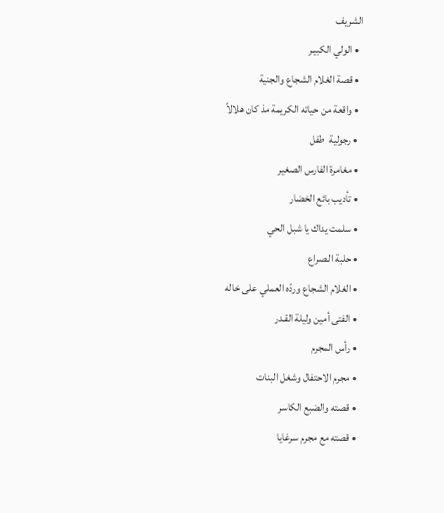الشريف
  • الولي الكبيـر
  • قصة الغلام الشجاع والجنية
  • واقعة من حياته الكريمة مذ كان هلالاً
  • رجولية  طفل
  • مغامرة الفارس الصغير
  • تأديب بائع الخضار
  • سلمت يداك يا شبل الحي
  • حلبة الـصراع
  • الغلام الشجاع وردّه العملي على خاله
  • الفتى أمين وليلة القـدر
  • رأس المجرم
  • مجرم الاحتفال وشغل البنات
  • قصته والضبع الكاسر
  • قصته مع مجرم سرغايا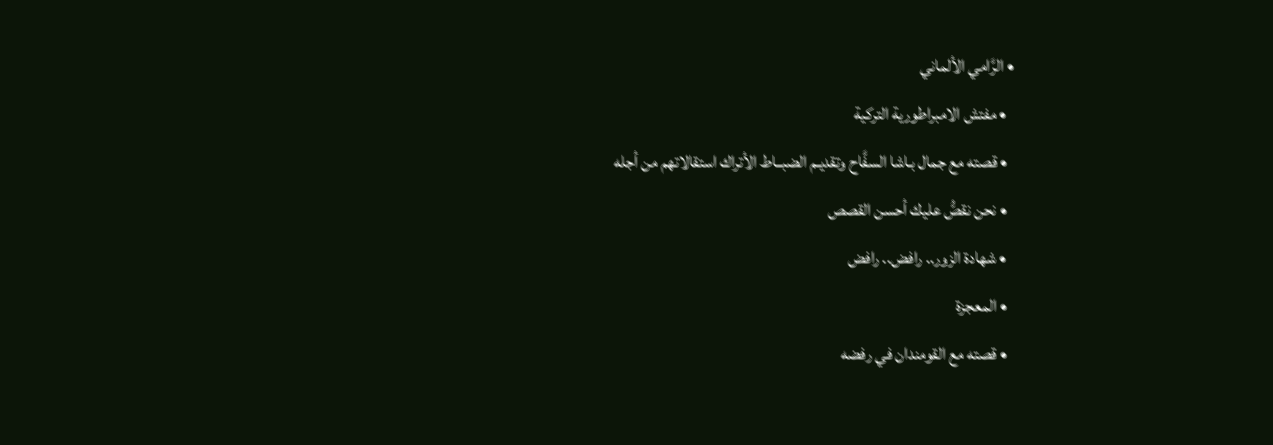• الرَّامي الألماني
  • مفتش الامبراطورية التركية
  • قصته مع جمال بـاشا السفَّاح وتقديـم الضبــاط الأتراك استقالاتهم من أجله
  • نحن نقصُّ عليك أحسن القصص
  • شهادة الزور.. رافض.. رافض
  • المعجزة
  • قصته مع القومندان في رفضه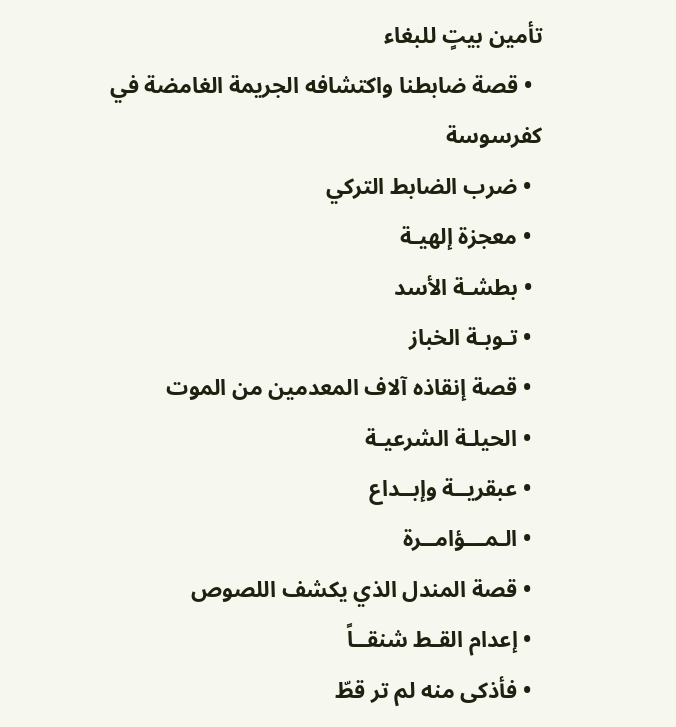تأمين بيتٍ للبغاء
  • قصة ضابطنا واكتشافه الجريمة الغامضة في كفرسوسة
  • ضرب الضابط التركي
  • معجزة إلهيـة
  • بطشـة الأسد
  • تـوبـة الخباز
  • قصة إنقاذه آلاف المعدمين من الموت
  • الحيلـة الشرعيـة
  • عبقريــة وإبــداع
  • الـمـــؤامــرة
  • قصة المندل الذي يكشف اللصوص
  • إعدام القـط شنقــاً
  • فأذكى منه لم تر قطّ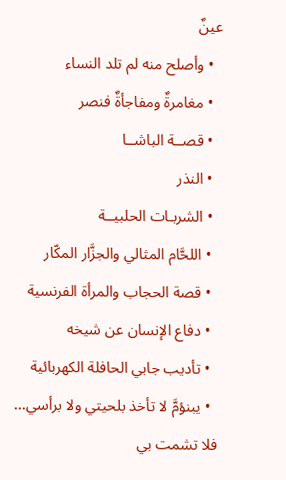عينٌ
  • وأصلح منه لم تلد النساء
  • مغامرةٌ ومفاجأةٌ فنصر
  • قصــة الباشــا
  • النذر
  • الشربـات الحلبيــة
  • اللحَّام المثالي والجزَّار المكّار
  • قصة الحجاب والمرأة الفرنسية
  • دفاع الإنسان عن شيخه
  • تأديب جابي الحافلة الكهربائية
  • يبنؤمَّ لا تأخذ بلحيتي ولا برأسي... فلا تشمت بي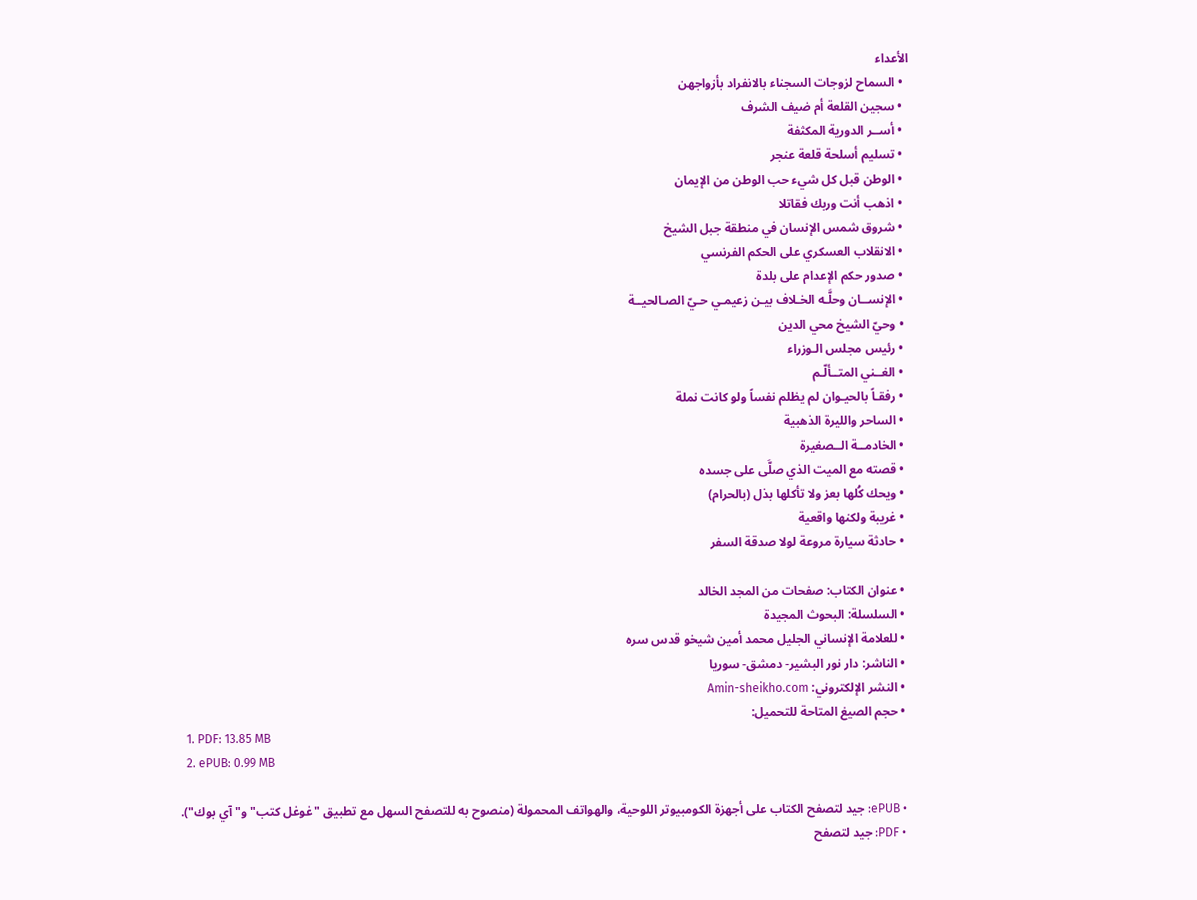الأعداء
  • السماح لزوجات السجناء بالانفراد بأزواجهن
  • سجين القلعة أم ضيف الشرف
  • أســر الدورية المكثفة
  • تسليم أسلحة قلعة عنجر
  • الوطن قبل كل شيء حب الوطن من الإيمان
  • اذهب أنت وربك فقاتلا
  • شروق شمس الإنسان في منطقة جبل الشيخ
  • الانقلاب العسكري على الحكم الفرنسي
  • صدور حكم الإعدام على بلدة
  • الإنســان وحلَّـه الخـلاف بيـن زعيمـي حـيّ الصـالحيــة
  • وحيّ الشيخ محي الدين
  • رئيس مجلس الـوزراء
  • الغــني المتــألّـم
  • رفقـاً بالحيـوان لم يظلم نفساً ولو كانت نملة
  • الساحر والليرة الذهبية
  • الخادمــة الــصغيرة
  • قصته مع الميت الذي صلَّى على جسده
  • ويحك كُلها بعز ولا تأكلها بذل (بالحرام)
  • غريبة ولكنها واقعية
  • حادثة سيارة مروعة لولا صدقة السفر

  • عنوان الكتاب: صفحات من المجد الخالد
  • السلسلة: البحوث المجيدة
  • للعلامة الإنساني الجليل محمد أمين شيخو قدس سره
  • الناشر: دار نور البشير- دمشق- سوريا
  • النشر الإلكتروني: Amin-sheikho.com
  • حجم الصيغ المتاحة للتحميل:
  1. PDF: 13.85 MB
  2. ePUB: 0.99 MB

  • ePUB: جيد لتصفح الكتاب على أجهزة الكومبيوتر اللوحية، والهواتف المحمولة (منصوح به للتصفح السهل مع تطبيق "غوغل كتب" و"آي بوك").
  • PDF: جيد لتصفح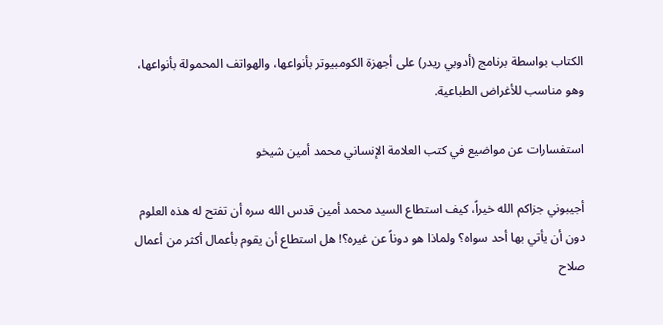الكتاب بواسطة برنامج (أدوبي ريدر) على أجهزة الكومبيوتر بأنواعها، والهواتف المحمولة بأنواعها، وهو مناسب للأغراض الطباعية.

استفسارات عن مواضيع في كتب العلامة الإنساني محمد أمين شيخو

أجيبوني جزاكم الله خيراً، كيف استطاع السيد محمد أمين قدس الله سره أن تفتح له هذه العلوم دون أن يأتي بها أحد سواه؟ ولماذا هو دوناً عن غيره؟! هل استطاع أن يقوم بأعمال أكثر من أعمال صلاح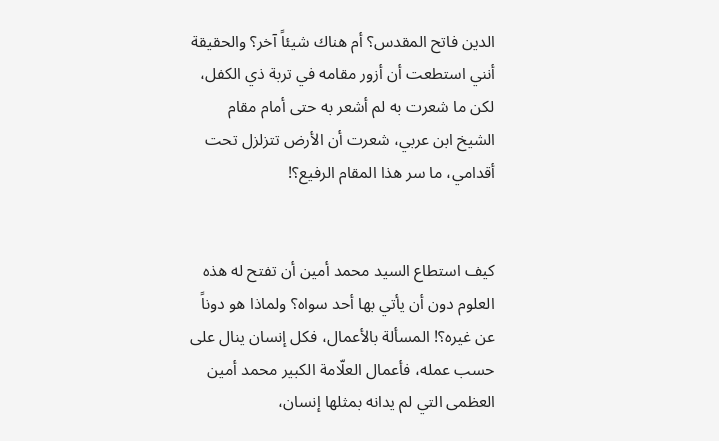الدين فاتح المقدس؟ أم هناك شيئاً آخر؟ والحقيقة أنني استطعت أن أزور مقامه في تربة ذي الكفل، لكن ما شعرت به لم أشعر به حتى أمام مقام الشيخ ابن عربي، شعرت أن الأرض تتزلزل تحت أقدامي، ما سر هذا المقام الرفيع؟!


كيف استطاع السيد محمد أمين أن تفتح له هذه العلوم دون أن يأتي بها أحد سواه؟ ولماذا هو دوناً عن غيره؟! المسألة بالأعمال، فكل إنسان ينال على حسب عمله، فأعمال العلّامة الكبير محمد أمين العظمى التي لم يدانه بمثلها إنسان،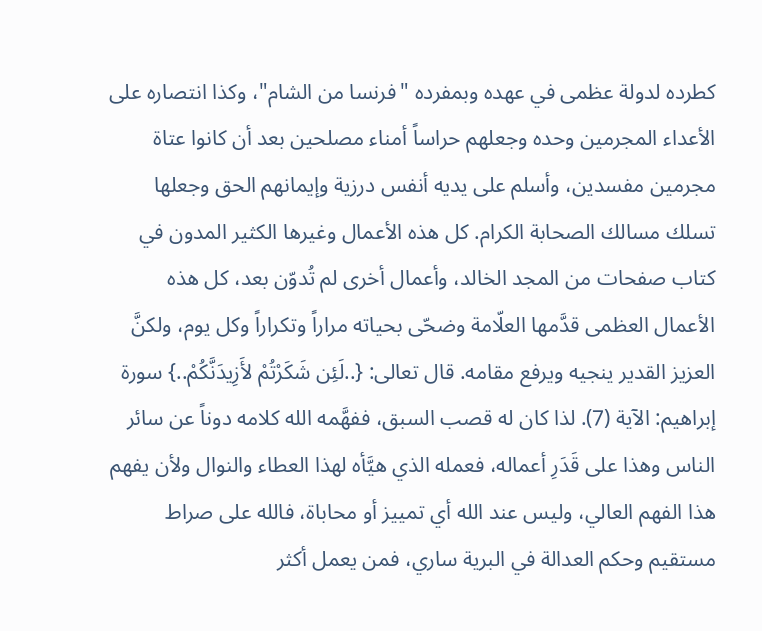كطرده لدولة عظمى في عهده وبمفرده "فرنسا من الشام"، وكذا انتصاره على الأعداء المجرمين وحده وجعلهم حراساً أمناء مصلحين بعد أن كانوا عتاة مجرمين مفسدين، وأسلم على يديه أنفس درزية وإيمانهم الحق وجعلها تسلك مسالك الصحابة الكرام. كل هذه الأعمال وغيرها الكثير المدون في كتاب صفحات من المجد الخالد، وأعمال أخرى لم تُدوّن بعد، كل هذه الأعمال العظمى قدَّمها العلّامة وضحّى بحياته مراراً وتكراراً وكل يوم، ولكنَّ العزيز القدير ينجيه ويرفع مقامه. قال تعالى: {..لَئِن شَكَرْتُمْ لأَزِيدَنَّكُمْ..} سورة إبراهيم: الآية (7). لذا كان له قصب السبق، ففهَّمه الله كلامه دوناً عن سائر الناس وهذا على قَدَرِ أعماله، فعمله الذي هيَّأه لهذا العطاء والنوال ولأن يفهم هذا الفهم العالي، وليس عند الله أي تمييز أو محاباة، فالله على صراط مستقيم وحكم العدالة في البرية ساري، فمن يعمل أكثر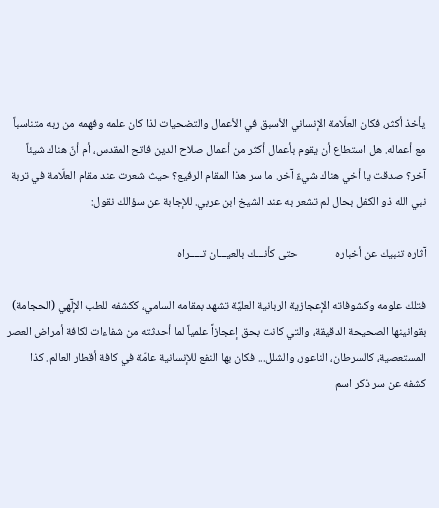يأخذ أكثر، فكان العلّامة الإنساني الأسبق في الأعمال والتضحيات لذا كان علمه وفهمه من ربه متناسباً مع أعماله. هل استطاع أن يقوم بأعمال أكثر من أعمال صلاح الدين فاتح المقدس، أم أنّ هناك شيئاً آخر؟ صدقت يا أخي هناك شيءٌ آخر. ما سر هذا المقام الرفيع؟ حيث شعرت عند مقام العلّامة في تربة نبي الله ذو الكفل بحال لم تشعر به عند الشيخ ابن عربي. للإجابة عن سؤالك نقول:

آثاره تنبيك عن أخباره              حتى كأنـــك بالعيـــان تـــــراه

فتلك علومه وكشوفاته الإعجازية الربانية العليَّة تشهد بمقامه السامي، ككشفه للطب الإلۤهي (الحجامة) بقوانينها الصحيحة الدقيقة، والتي كانت بحق إعجازاً علمياً لما أحدثته من شفاءات لكافة أمراض العصر المستعصية، كالسرطان، الناعور، والشلل... فكان بها النفع للإنسانية عامّة في كافة أقطار العالم. كذا كشفه عن سر ذكر اسم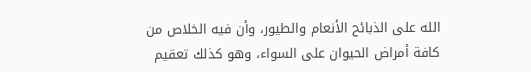الله على الذبائح الأنعام والطيور، وأن فيه الخلاص من كافة أمراض الحيوان على السواء، وهو كذلك تعقيم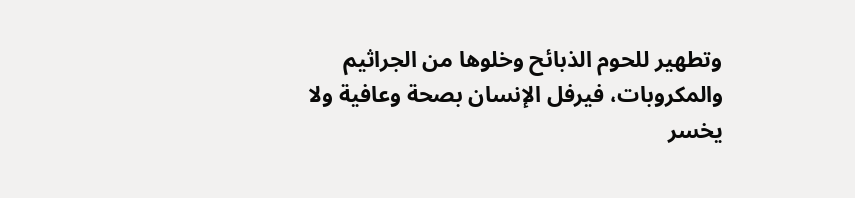وتطهير للحوم الذبائح وخلوها من الجراثيم والمكروبات، فيرفل الإنسان بصحة وعافية ولا يخسر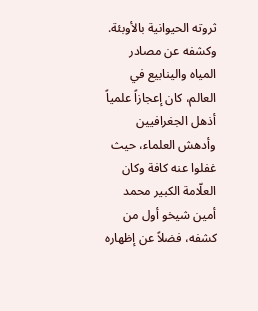ثروته الحيوانية بالأوبئة. وكشفه عن مصادر المياه والينابيع في العالم، كان إعجازاً علمياً أذهل الجغرافيين وأدهش العلماء، حيث غفلوا عنه كافة وكان العلّامة الكبير محمد أمين شيخو أول من كشفه، فضلاً عن إظهاره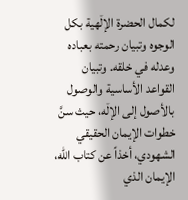لكمال الحضرة الإلۤهية بكل الوجوه وتبيان رحمته بعباده وعدله في خلقه. وتبيان القواعد الأساسية والوصول بالأصول إلى الإلۤه، حيث سنَّ خطوات الإيمان الحقيقي الشهودي، أخذاً عن كتاب الله، الإيمان الذي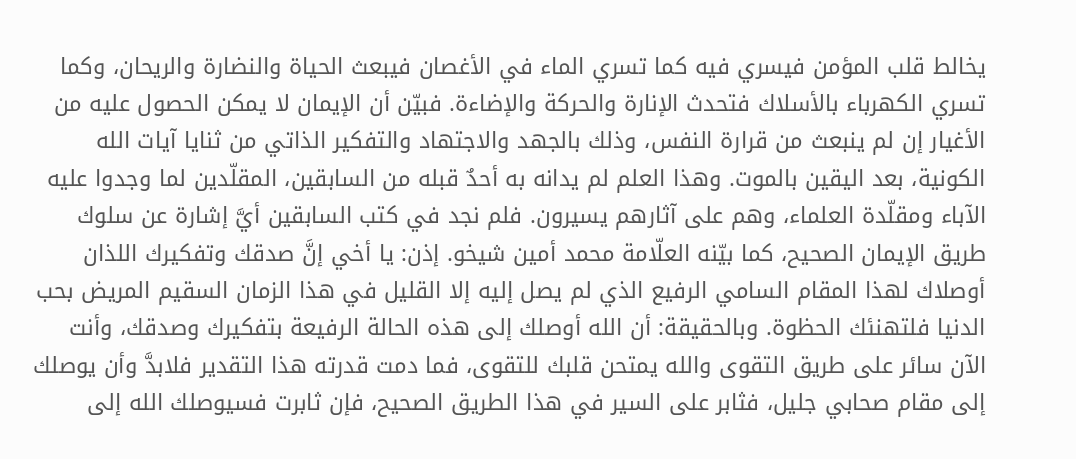يخالط قلب المؤمن فيسري فيه كما تسري الماء في الأغصان فيبعث الحياة والنضارة والريحان، وكما تسري الكهرباء بالأسلاك فتحدث الإنارة والحركة والإضاءة. فبيّن أن الإيمان لا يمكن الحصول عليه من الأغيار إن لم ينبعث من قرارة النفس، وذلك بالجهد والاجتهاد والتفكير الذاتي من ثنايا آيات الله الكونية، بعد اليقين بالموت. وهذا العلم لم يدانه به أحدٌ قبله من السابقين، المقلّدين لما وجدوا عليه الآباء ومقلّدة العلماء، وهم على آثارهم يسيرون. فلم نجد في كتب السابقين أيَّ إشارة عن سلوك طريق الإيمان الصحيح، كما بيّنه العلّامة محمد أمين شيخو. إذن: يا أخي إنَّ صدقك وتفكيرك اللذان أوصلاك لهذا المقام السامي الرفيع الذي لم يصل إليه إلا القليل في هذا الزمان السقيم المريض بحب الدنيا فلتهنئك الحظوة. وبالحقيقة: أن الله أوصلك إلى هذه الحالة الرفيعة بتفكيرك وصدقك، وأنت الآن سائر على طريق التقوى والله يمتحن قلبك للتقوى، فما دمت قدرته هذا التقدير فلابدَّ وأن يوصلك إلى مقام صحابي جليل، فثابر على السير في هذا الطريق الصحيح، فإن ثابرت فسيوصلك الله إلى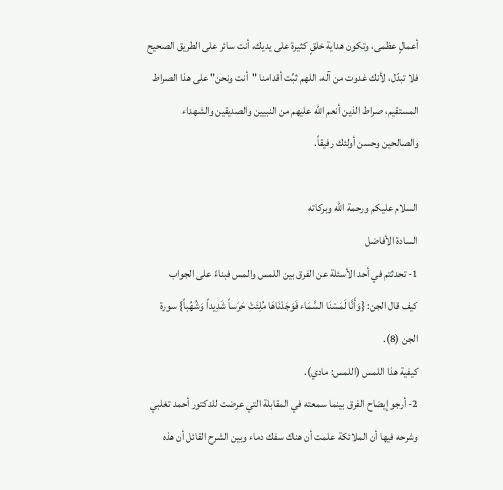أعمالٍ عظمى، وتكون هداية خلقٍ كثيرة على يديك، أنت سائر على الطريق الصحيح فلا تبدّل، لأنك غدوت من آله، اللهم ثبِّت أقدامنا "أنت ونحن" على هذا الصراط المستقيم، صراط الذين أنعم الله عليهم من النبيين والصديقين والشهداء والصالحين وحسن أولئك رفيقاً.

السلام عليكم ورحمة الله وبركاته
السادة الأفاضل
1- تحدثتم في أحد الأسئلة عن الفرق بين اللمس والمس فبناءً على الجواب
كيف قال الجن: {وَأَنَّا لَمَسْنَا السَّمَاء فَوَجَدْنَاهَا مُلِئَتْ حَرَساً شَدِيداً وَشُهُباً} سورة الجن (8).
كيفية هذا اللمس (اللمس: مادي).
2- أرجو إيضاح الفرق بينما سمعته في المقابلة التي عرضت للدكتور أحمد تغلبي وشرحه فيها أن الملائكة علمت أن هناك سفك دماء وبين الشرح القائل أن هذه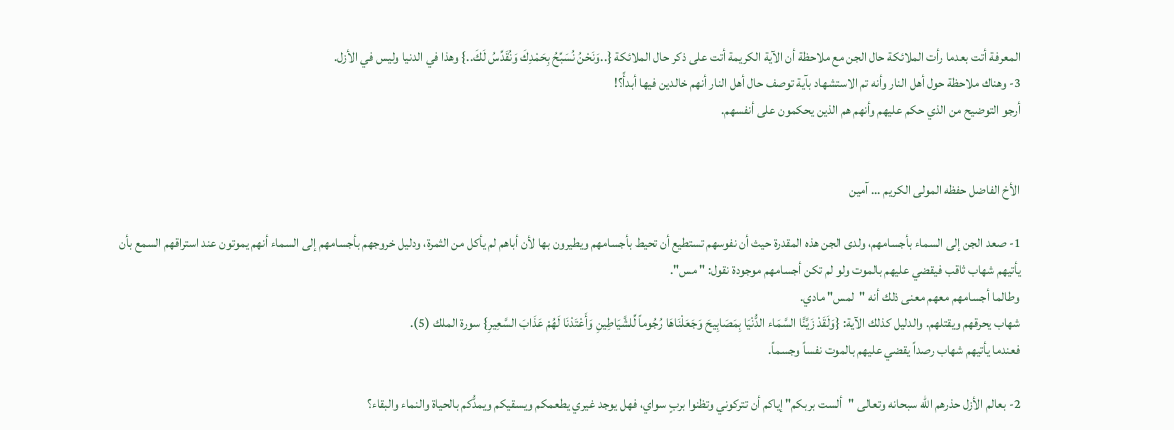المعرفة أتت بعدما رأت الملائكة حال الجن مع ملاحظة أن الآية الكريمة أتت على ذكر حال الملائكة {..وَنَحْنُ نُسَبِّحُ بِحَمْدِكَ وَنُقَدِّسُ لَكَ..} وهذا في الدنيا وليس في الأزل.
3- وهناك ملاحظة حول أهل النار وأنه تم الاستشهاد بآية توصف حال أهل النار أنهم خالدين فيها أبدأً؟!
أرجو التوضيح من الذي حكم عليهم وأنهم هم الذين يحكمون على أنفسهم.


الأخ الفاضل حفظه المولى الكريم ... آمين

1- صعد الجن إلى السماء بأجسامهم، ولدى الجن هذه المقدرة حيث أن نفوسهم تستطيع أن تحيط بأجسامهم ويطيرون بها لأن أباهم لم يأكل من الثمرة، ودليل خروجهم بأجسامهم إلى السماء أنهم يموتون عند استراقهم السمع بأن يأتيهم شهاب ثاقب فيقضي عليهم بالموت ولو لم تكن أجسامهم موجودة نقول: " مس".
وطالما أجسامهم معهم معنى ذلك أنه "لمس" مادي.
شهاب يحرقهم ويقتلهم. والدليل كذلك الآية: {وَلَقَدْ زَيَّنَّا السَّمَاء الدُّنْيَا بِمَصَابِيحَ وَجَعَلْنَاهَا رُجُوماً لِّلشَّيَاطِينِ وَأَعْتَدْنَا لَهُمْ عَذَابَ السَّعِيرِ} سورة الملك (5).
فعندما يأتيهم شهاب رصداً يقضي عليهم بالموت نفساً وجسماً.

2- بعالم الأزل حذرهم الله سبحانه وتعالى "ألست بربكم" إياكم أن تتركوني وتظنوا بربٍ سواي، فهل يوجد غيري يطعمكم ويسقيكم ويمدُّكم بالحياة والنماء والبقاء؟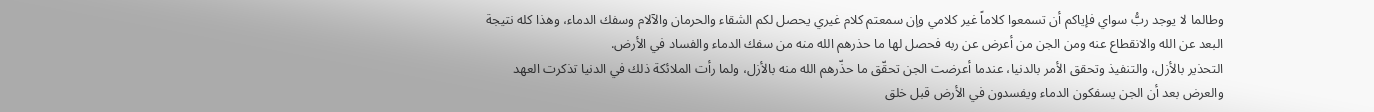وطالما لا يوجد ربُّ سواي فإياكم أن تسمعوا كلاماً غير كلامي وإن سمعتم كلام غيري يحصل لكم الشقاء والحرمان والآلام وسفك الدماء، وهذا كله نتيجة البعد عن الله والانقطاع عنه ومن الجن من أعرض عن ربه فحصل لها ما حذرهم الله منه من سفك الدماء والفساد في الأرض.
التحذير بالأزل، والتنفيذ وتحقق الأمر بالدنيا، عندما أعرضت الجن تحقّق ما حذّرهم الله منه بالأزل، ولما رأت الملائكة ذلك في الدنيا تذكرت العهد والعرض بعد أن الجن يسفكون الدماء ويفسدون في الأرض قبل خلق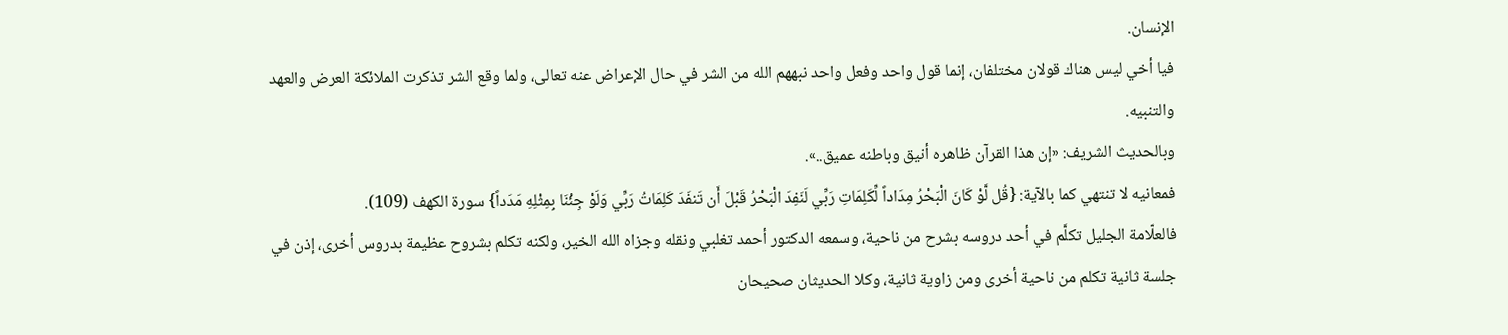الإنسان.
فيا أخي ليس هناك قولان مختلفان، إنما قول واحد وفعل واحد نبههم الله من الشر في حال الإعراض عنه تعالى، ولما وقع الشر تذكرت الملائكة العرض والعهد والتنبيه.
وبالحديث الشريف: «إن هذا القرآن ظاهره أنيق وباطنه عميق..».
فمعانيه لا تنتهي كما بالآية: {قُل لَّوْ كَانَ الْبَحْرُ مِدَاداً لِّكَلِمَاتِ رَبِّي لَنَفِدَ الْبَحْرُ قَبْلَ أَن تَنفَدَ كَلِمَاتُ رَبِّي وَلَوْ جِئْنَا بِمِثْلِهِ مَدَداً} سورة الكهف (109).
فالعلّامة الجليل تكلَّم في أحد دروسه بشرح من ناحية، وسمعه الدكتور أحمد تغلبي ونقله وجزاه الله الخير، ولكنه تكلم بشروح عظيمة بدروس أخرى، إذن في جلسة ثانية تكلم من ناحية أخرى ومن زاوية ثانية، وكلا الحديثان صحيحان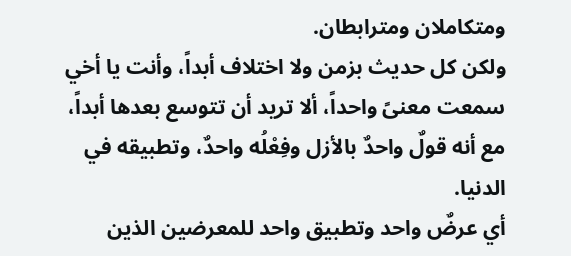ومتكاملان ومترابطان.
ولكن كل حديث بزمن ولا اختلاف أبداً، وأنت يا أخي سمعت معنىً واحداً، ألا تريد أن تتوسع بعدها أبداً، مع أنه قولٌ واحدٌ بالأزل وفِعْلُه واحدٌ، وتطبيقه في الدنيا.
أي عرضٌ واحد وتطبيق واحد للمعرضين الذين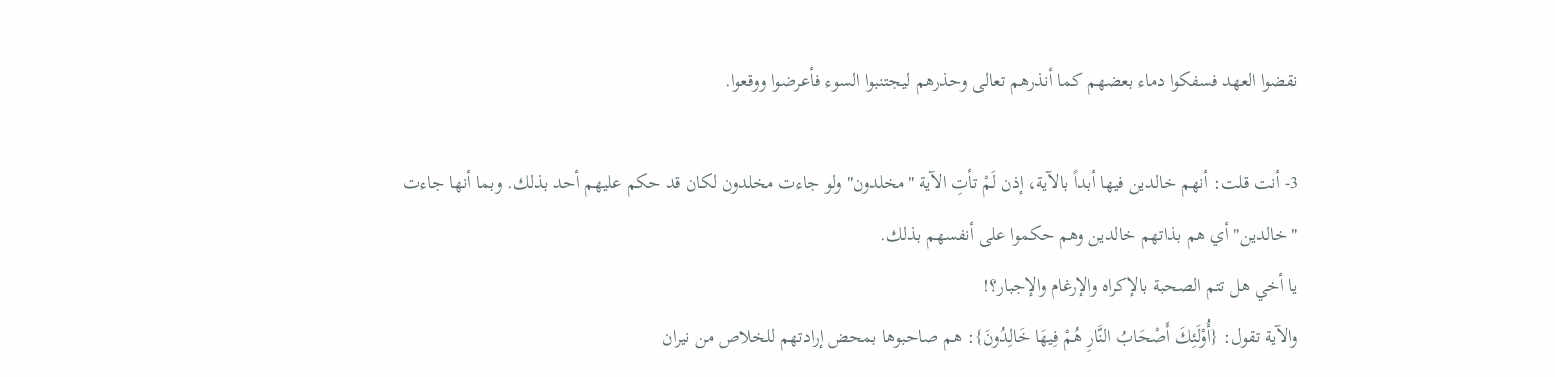نقضوا العهد فسفكوا دماء بعضهم كما أنذرهم تعالى وحذرهم ليجتنبوا السوء فأعرضوا ووقعوا.

3- أنت قلت: أنهم خالدين فيها أبداً بالآية، إذن لَمْ تأتِ الآية "مخلدون" ولو جاءت مخلدون لكان قد حكم عليهم أحد بذلك. وبما أنها جاءت "خالدين" أي هم بذاتهم خالدين وهم حكموا على أنفسهم بذلك.
يا أخي هل تتم الصحبة بالإكراه والإرغام والإجبار؟!
والآية تقول: {أُوْلَئِكَ أَصْحَابُ النَّارِ هُمْ فِيهَا خَالِدُونَ}: هم صاحبوها بمحض إرادتهم للخلاص من نيران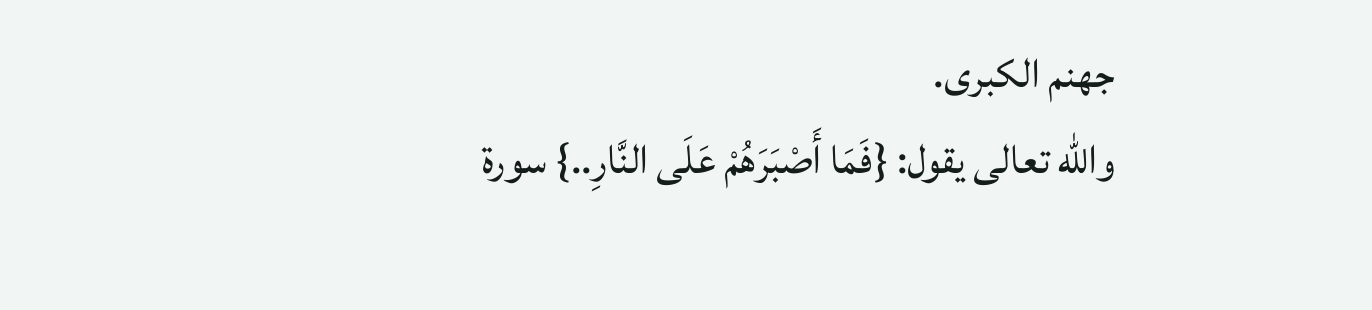جهنم الكبرى.
والله تعالى يقول: {فَمَا أَصْبَرَهُمْ عَلَى النَّارِ..} سورة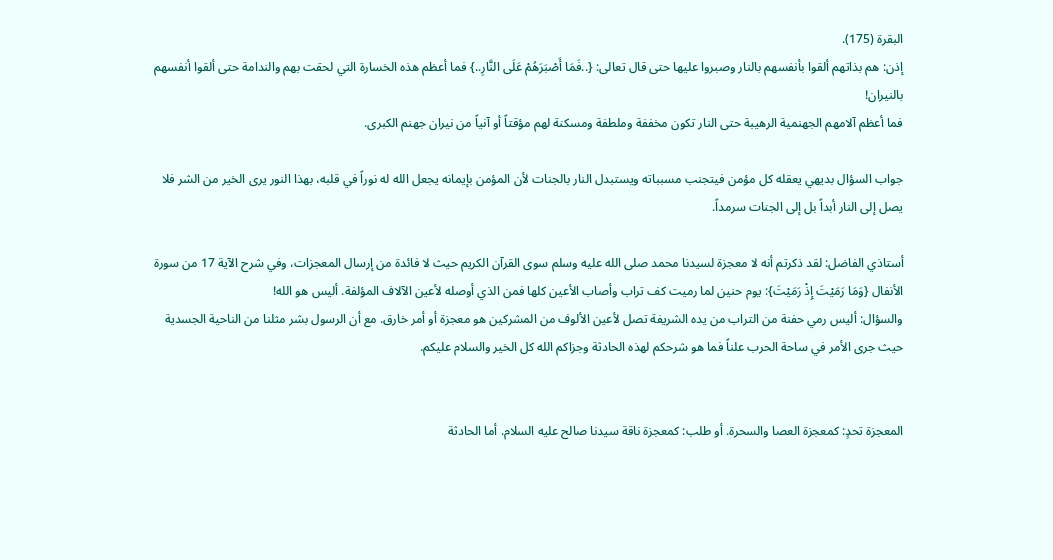البقرة (175).
إذن: هم بذاتهم ألقوا بأنفسهم بالنار وصبروا عليها حتى قال تعالى: {..فَمَا أَصْبَرَهُمْ عَلَى النَّارِ..} فما أعظم هذه الخسارة التي لحقت بهم والندامة حتى ألقوا أنفسهم بالنيران!
فما أعظم آلامهم الجهنمية الرهيبة حتى النار تكون مخففة وملطفة ومسكنة لهم مؤقتاً أو آنياً من نيران جهنم الكبرى.

جواب السؤال بديهي يعقله كل مؤمن فيتجنب مسبباته ويستبدل النار بالجنات لأن المؤمن بإيمانه يجعل الله له نوراً في قلبه، بهذا النور يرى الخير من الشر فلا يصل إلى النار أبداً بل إلى الجنات سرمداً.

أستاذي الفاضل: لقد ذكرتم أنه لا معجزة لسيدنا محمد صلى الله عليه وسلم سوى القرآن الكريم حيث لا فائدة من إرسال المعجزات، وفي شرح الآية 17 من سورة الأنفال {وَمَا رَمَيْتَ إِذْ رَمَيْتَ}: يوم حنين لما رميت كف تراب وأصاب الأعين كلها فمن الذي أوصله لأعين الآلاف المؤلفة. أليس هو الله!
والسؤال: أليس رمي حفنة من التراب من يده الشريفة تصل لأعين الألوف من المشركين هو معجزة أو أمر خارق. مع أن الرسول بشر مثلنا من الناحية الجسدية حيث جرى الأمر في ساحة الحرب علناً فما هو شرحكم لهذه الحادثة وجزاكم الله كل الخير والسلام عليكم.


المعجزة تحدٍ: كمعجزة العصا والسحرة. أو طلب: كمعجزة ناقة سيدنا صالح عليه السلام. أما الحادثة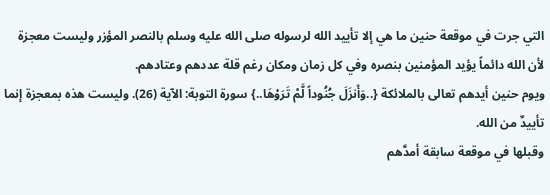التي جرت في موقعة حنين ما هي إلا تأييد الله لرسوله صلى الله عليه وسلم بالنصر المؤزر وليست معجزة لأن الله دائماً يؤيد المؤمنين بنصره وفي كل زمان ومكان رغم قلة عددهم وعتادهم.
ويوم حنين أيدهم تعالى بالملائكة {..وَأَنزَلَ جُنُوداً لَّمْ تَرَوْهَا..} سورة التوبة: الآية (26). وليست هذه بمعجزة إنما تأييدٌ من الله.
وقبلها في موقعة سابقة أمدَّهم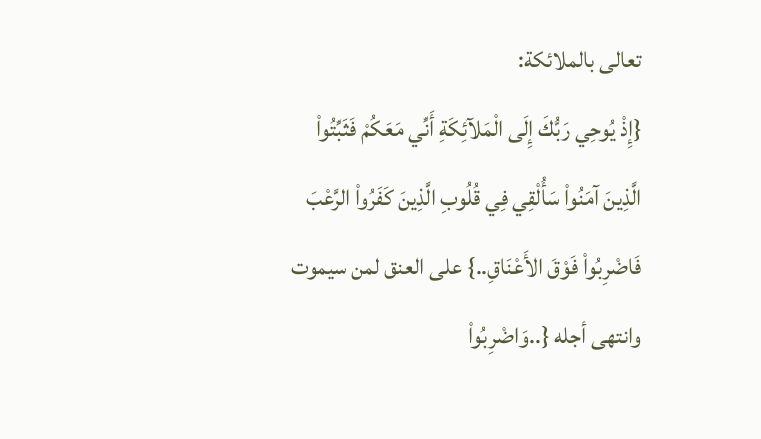تعالى بالملائكة:
{إِذْ يُوحِي رَبُّكَ إِلَى الْمَلآئِكَةِ أَنِّي مَعَكُمْ فَثَبِّتُواْ الَّذِينَ آمَنُواْ سَأُلْقِي فِي قُلُوبِ الَّذِينَ كَفَرُواْ الرَّعْبَ فَاضْرِبُواْ فَوْقَ الأَعْنَاقِ..} على العنق لمن سيموت وانتهى أجله {..وَاضْرِبُواْ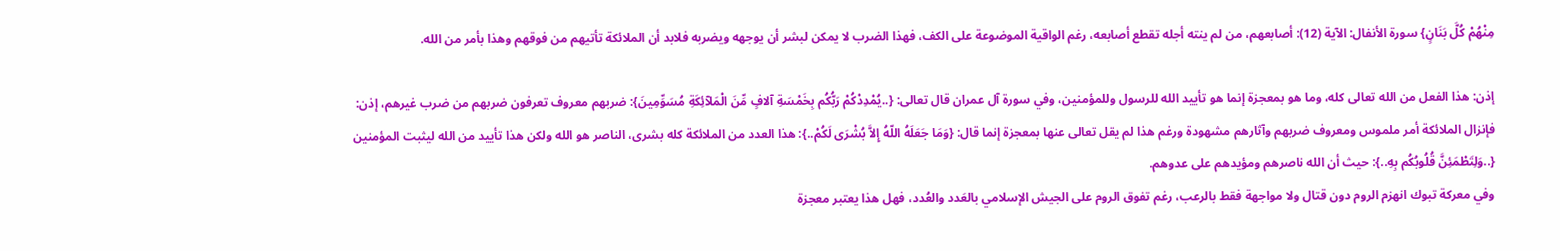مِنْهُمْ كُلَّ بَنَانٍ} سورة الأنفال: الآية (12): أصابعهم، من لم ينته أجله تقطع أصابعه، رغم الواقية الموضوعة على الكف، فهذا الضرب لا يمكن لبشر أن يوجهه ويضربه فلابد أن الملائكة تأتيهم من فوقهم وهذا بأمر من الله.

إذن: هذا الفعل من الله تعالى كله، وما هو بمعجزة إنما هو تأييد الله للرسول وللمؤمنين، وفي سورة آل عمران قال تعالى: {..يُمْدِدْكُمْ رَبُّكُم بِخَمْسَةِ آلافٍ مِّنَ الْمَلآئِكَةِ مُسَوِّمِينَ}: ضربهم معروف تعرفون ضربهم من ضرب غيرهم، إذن: فإنزال الملائكة أمر ملموس ومعروف ضربهم وآثارهم مشهودة ورغم هذا لم يقل تعالى عنها بمعجزة إنما قال: {وَمَا جَعَلَهُ اللّهُ إِلاَّ بُشْرَى لَكُمْ..}: هذا العدد من الملائكة كله بشرى، الناصر هو الله ولكن هذا تأييد من الله ليثبت المؤمنين {..وَلِتَطْمَئِنَّ قُلُوبُكُم بِهِ..}: حيث أن الله ناصرهم ومؤيدهم على عدوهم.
وفي معركة تبوك انهزم الروم دون قتال ولا مواجهة فقط بالرعب، رغم تفوق الروم على الجيش الإسلامي بالعَدد والعُدد، فهل هذا يعتبر معجزة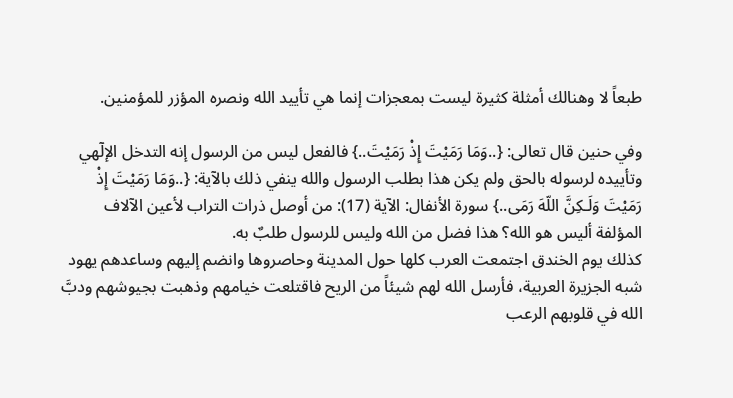طبعاً لا وهنالك أمثلة كثيرة ليست بمعجزات إنما هي تأييد الله ونصره المؤزر للمؤمنين.

وفي حنين قال تعالى: {..وَمَا رَمَيْتَ إِذْ رَمَيْتَ..} فالفعل ليس من الرسول إنه التدخل الإلۤهي وتأييده لرسوله بالحق ولم يكن هذا بطلب الرسول والله ينفي ذلك بالآية: {..وَمَا رَمَيْتَ إِذْ رَمَيْتَ وَلَـكِنَّ اللّهَ رَمَى..} سورة الأنفال: الآية (17): من أوصل ذرات التراب لأعين الآلاف المؤلفة أليس هو الله؟ هذا فضل من الله وليس للرسول طلبٌ به.
كذلك يوم الخندق اجتمعت العرب كلها حول المدينة وحاصروها وانضم إليهم وساعدهم يهود شبه الجزيرة العربية، فأرسل الله لهم شيئاً من الريح فاقتلعت خيامهم وذهبت بجيوشهم ودبَّ الله في قلوبهم الرعب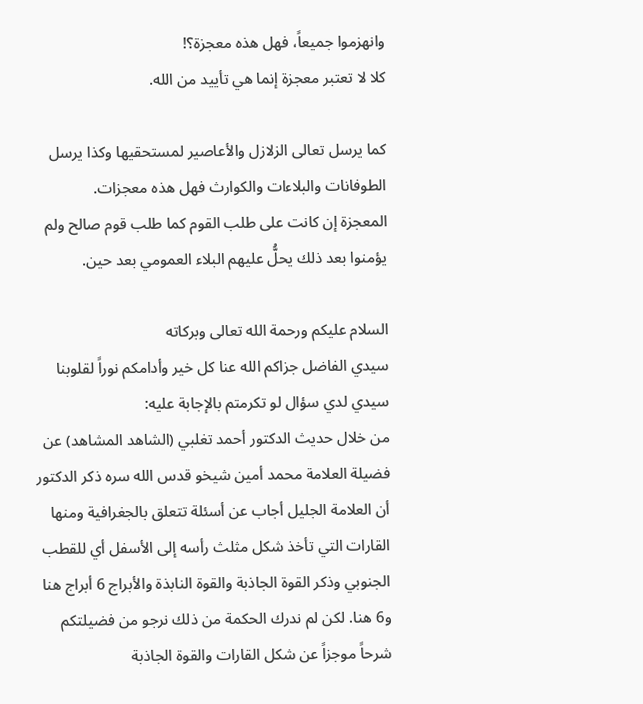وانهزموا جميعاً، فهل هذه معجزة؟!
كلا لا تعتبر معجزة إنما هي تأييد من الله.

كما يرسل تعالى الزلازل والأعاصير لمستحقيها وكذا يرسل الطوفانات والبلاءات والكوارث فهل هذه معجزات.
المعجزة إن كانت على طلب القوم كما طلب قوم صالح ولم يؤمنوا بعد ذلك يحلُّ عليهم البلاء العمومي بعد حين.

السلام عليكم ورحمة الله تعالى وبركاته
سيدي الفاضل جزاكم الله عنا كل خير وأدامكم نوراً لقلوبنا سيدي لدي سؤال لو تكرمتم بالإجابة عليه:
من خلال حديث الدكتور أحمد تغلبي (الشاهد المشاهد) عن فضيلة العلامة محمد أمين شيخو قدس الله سره ذكر الدكتور أن العلامة الجليل أجاب عن أسئلة تتعلق بالجغرافية ومنها القارات التي تأخذ شكل مثلث رأسه إلى الأسفل أي للقطب الجنوبي وذكر القوة الجاذبة والقوة النابذة والأبراج 6 أبراج هنا و6 هنا. لكن لم ندرك الحكمة من ذلك نرجو من فضيلتكم شرحاً موجزاً عن شكل القارات والقوة الجاذبة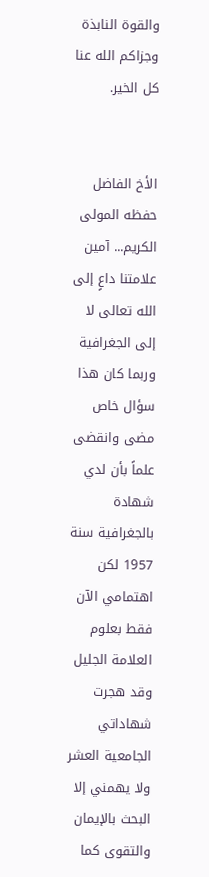والقوة النابذة وجزاكم الله عنا كل الخير.


الأخ الفاضل حفظه المولى الكريم... آمين
علامتنا داعٍ إلى الله تعالى لا إلى الجغرافية وربما كان هذا سؤال خاص مضى وانقضى علماً بأن لدي شهادة بالجغرافية سنة 1957 لكن اهتمامي الآن فقط بعلوم العلامة الجليل وقد هجرت شهاداتي الجامعية العشر ولا يهمني إلا البحث بالإيمان والتقوى كما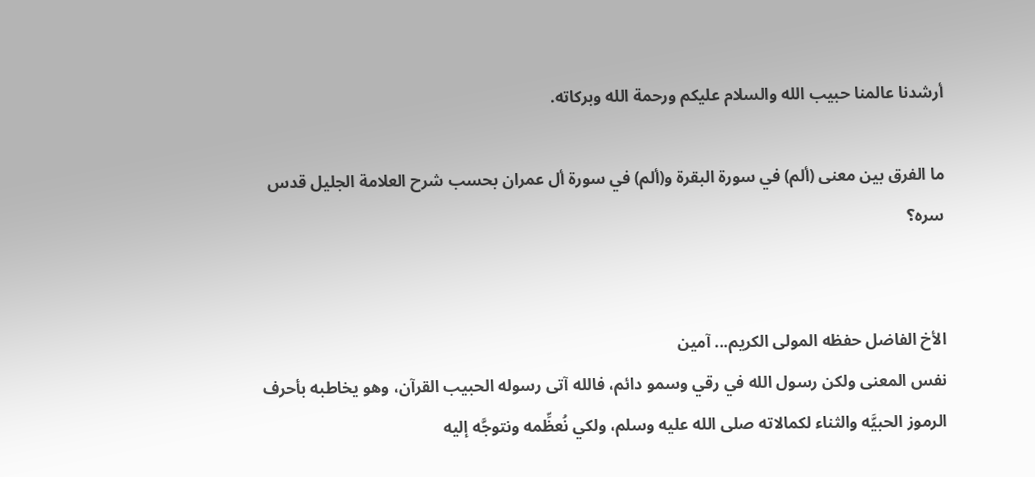أرشدنا عالمنا حبيب الله والسلام عليكم ورحمة الله وبركاته.

ما الفرق بين معنى (ألم) في سورة البقرة و(ألم) في سورة أل عمران بحسب شرح العلامة الجليل قدس سره؟


الأخ الفاضل حفظه المولى الكريم... آمين
نفس المعنى ولكن رسول الله في رقي وسمو دائم، فالله آتى رسوله الحبيب القرآن، وهو يخاطبه بأحرف الرموز الحبيَّه والثناء لكمالاته صلى الله عليه وسلم، ولكي نُعظِّمه ونتوجَّه إليه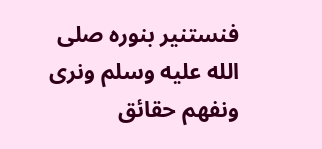فنستنير بنوره صلى الله عليه وسلم ونرى ونفهم حقائق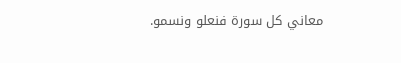معاني كل سورة فنعلو ونسمو.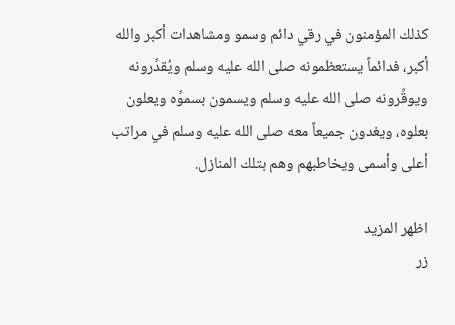كذلك المؤمنون في رقي دائم وسمو ومشاهدات أكبر والله أكبر، فدائماً يستعظمونه صلى الله عليه وسلم ويُقدِّرونه ويوقِّرونه صلى الله عليه وسلم ويسمون بسموِّه ويعلون بعلوه، ويغدون جميعاً معه صلى الله عليه وسلم في مراتب أعلى وأسمى ويخاطبهم وهم بتلك المنازل.

اظهر المزيد
زر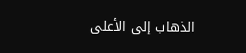الذهاب إلى الأعلى